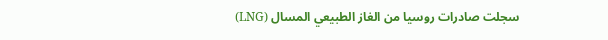سجلت صادرات روسيا من الغاز الطبيعي المسال (LNG)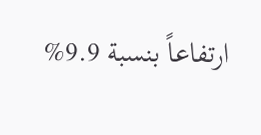ارتفاعاً بنسبة 9.9%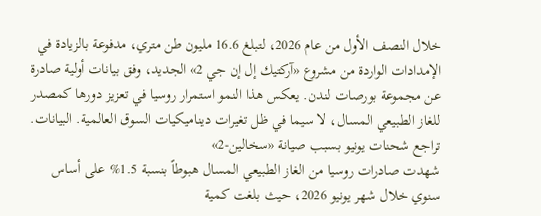خلال النصف الأول من عام 2026، لتبلغ 16.6 مليون طن متري، مدفوعة بالزيادة في الإمدادات الواردة من مشروع «آركتيك إل إن جي 2» الجديد، وفق بيانات أولية صادرة عن مجموعة بورصات لندن. يعكس هذا النمو استمرار روسيا في تعزيز دورها كمصدر للغاز الطبيعي المسال، لا سيما في ظل تغيرات ديناميكيات السوق العالمية. البيانات.
تراجع شحنات يونيو بسبب صيانة «سخالين-2»
شهدت صادرات روسيا من الغاز الطبيعي المسال هبوطاً بنسبة 1.5% على أساس سنوي خلال شهر يونيو 2026، حيث بلغت كمية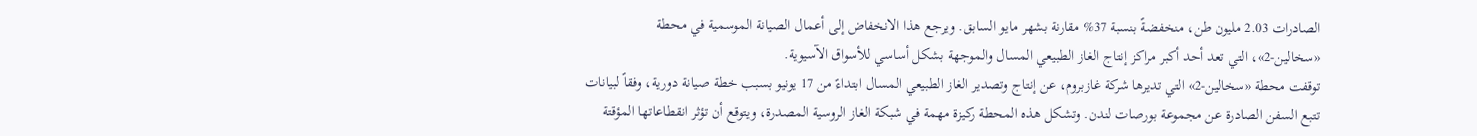الصادرات 2.03 مليون طن، منخفضةً بنسبة 37% مقارنة بشهر مايو السابق. ويرجع هذا الانخفاض إلى أعمال الصيانة الموسمية في محطة «سخالين-2»، التي تعد أحد أكبر مراكز إنتاج الغاز الطبيعي المسال والموجهة بشكل أساسي للأسواق الآسيوية.
توقفت محطة «سخالين-2» التي تديرها شركة غازبروم، عن إنتاج وتصدير الغاز الطبيعي المسال ابتداءً من 17 يونيو بسبب خطة صيانة دورية، وفقاً لبيانات تتبع السفن الصادرة عن مجموعة بورصات لندن. وتشكل هذه المحطة ركيزة مهمة في شبكة الغاز الروسية المصدرة، ويتوقع أن تؤثر انقطاعاتها المؤقتة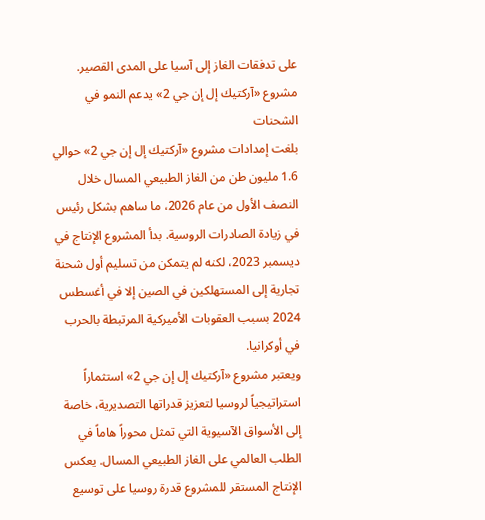على تدفقات الغاز إلى آسيا على المدى القصير.
مشروع «آركتيك إل إن جي 2» يدعم النمو في الشحنات
بلغت إمدادات مشروع «آركتيك إل إن جي 2» حوالي 1.6 مليون طن من الغاز الطبيعي المسال خلال النصف الأول من عام 2026، ما ساهم بشكل رئيس في زيادة الصادرات الروسية. بدأ المشروع الإنتاج في ديسمبر 2023، لكنه لم يتمكن من تسليم أول شحنة تجارية إلى المستهلكين في الصين إلا في أغسطس 2024 بسبب العقوبات الأميركية المرتبطة بالحرب في أوكرانيا.
ويعتبر مشروع «آركتيك إل إن جي 2» استثماراً استراتيجياً لروسيا لتعزيز قدراتها التصديرية، خاصة إلى الأسواق الآسيوية التي تمثل محوراً هاماً في الطلب العالمي على الغاز الطبيعي المسال. يعكس الإنتاج المستقر للمشروع قدرة روسيا على توسيع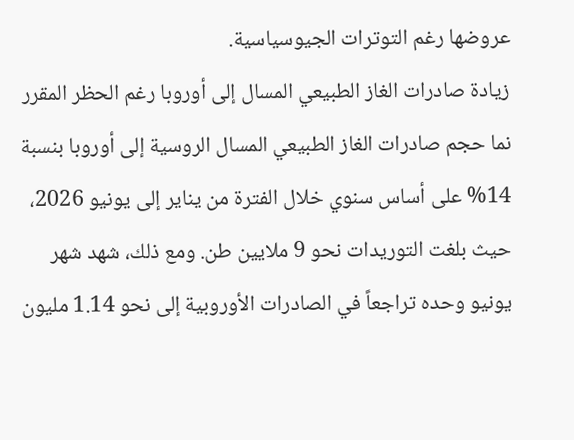عروضها رغم التوترات الجيوسياسية.
زيادة صادرات الغاز الطبيعي المسال إلى أوروبا رغم الحظر المقرر
نما حجم صادرات الغاز الطبيعي المسال الروسية إلى أوروبا بنسبة 14% على أساس سنوي خلال الفترة من يناير إلى يونيو 2026، حيث بلغت التوريدات نحو 9 ملايين طن. ومع ذلك، شهد شهر يونيو وحده تراجعاً في الصادرات الأوروبية إلى نحو 1.14 مليون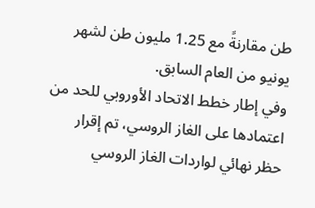طن مقارنةً مع 1.25 مليون طن لشهر يونيو من العام السابق.
وفي إطار خطط الاتحاد الأوروبي للحد من اعتمادها على الغاز الروسي، تم إقرار حظر نهائي لواردات الغاز الروسي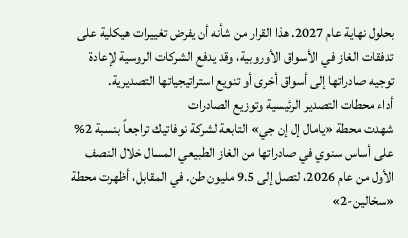بحلول نهاية عام 2027. هذا القرار من شأنه أن يفرض تغييرات هيكلية على تدفقات الغاز في الأسواق الأوروبية، وقد يدفع الشركات الروسية لإعادة توجيه صادراتها إلى أسواق أخرى أو تنويع استراتيجياتها التصديرية.
أداء محطات التصدير الرئيسية وتوزيع الصادرات
شهدت محطة «يامال إل إن جي» التابعة لشركة نوفاتيك تراجعاً بنسبة 2% على أساس سنوي في صادراتها من الغاز الطبيعي المسال خلال النصف الأول من عام 2026، لتصل إلى 9.5 مليون طن. في المقابل، أظهرت محطة «سخالين-2»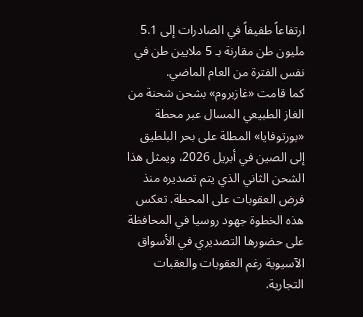ارتفاعاً طفيفاً في الصادرات إلى 5.1 مليون طن مقارنة بـ 5 ملايين طن في نفس الفترة من العام الماضي.
كما قامت «غازبروم» بشحن شحنة من الغاز الطبيعي المسال عبر محطة «بورتوفايا» المطلة على بحر البلطيق إلى الصين في أبريل 2026، ويمثل هذا الشحن الثاني الذي يتم تصديره منذ فرض العقوبات على المحطة. تعكس هذه الخطوة جهود روسيا في المحافظة على حضورها التصديري في الأسواق الآسيوية رغم العقوبات والعقبات التجارية.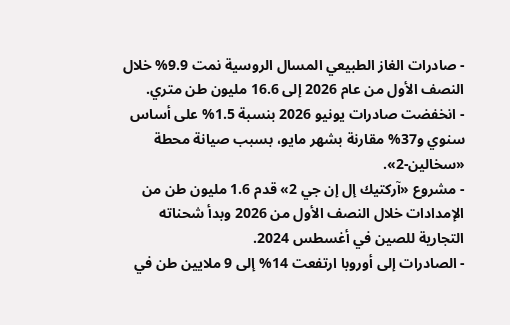- صادرات الغاز الطبيعي المسال الروسية نمت 9.9% خلال النصف الأول من عام 2026 إلى 16.6 مليون طن متري.
- انخفضت صادرات يونيو 2026 بنسبة 1.5% على أساس سنوي و37% مقارنة بشهر مايو، بسبب صيانة محطة «سخالين-2».
- مشروع «آركتيك إل إن جي 2» قدم 1.6 مليون طن من الإمدادات خلال النصف الأول من 2026 وبدأ شحناته التجارية للصين في أغسطس 2024.
- الصادرات إلى أوروبا ارتفعت 14% إلى 9 ملايين طن في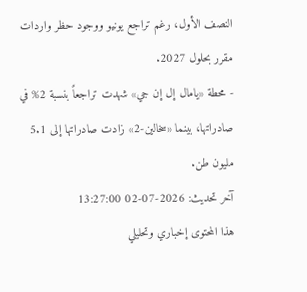النصف الأول، رغم تراجع يونيو ووجود حظر واردات مقرر بحلول 2027.
- محطة «يامال إل إن جي» شهدت تراجعاً بنسبة 2% في صادراتها، بينما «سخالين-2» زادت صادراتها إلى 5.1 مليون طن.
آخر تحديث: 2026-07-02 13:27:00
هذا المحتوى إخباري وتحليلي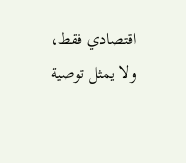اقتصادي فقط، ولا يمثل توصية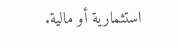استثمارية أو مالية.